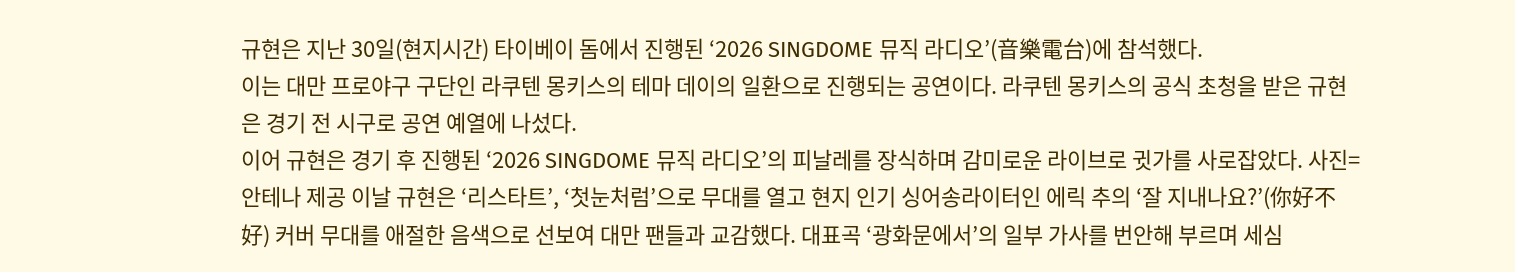규현은 지난 30일(현지시간) 타이베이 돔에서 진행된 ‘2026 SINGDOME 뮤직 라디오’(音樂電台)에 참석했다.
이는 대만 프로야구 구단인 라쿠텐 몽키스의 테마 데이의 일환으로 진행되는 공연이다. 라쿠텐 몽키스의 공식 초청을 받은 규현은 경기 전 시구로 공연 예열에 나섰다.
이어 규현은 경기 후 진행된 ‘2026 SINGDOME 뮤직 라디오’의 피날레를 장식하며 감미로운 라이브로 귓가를 사로잡았다. 사진=안테나 제공 이날 규현은 ‘리스타트’, ‘첫눈처럼’으로 무대를 열고 현지 인기 싱어송라이터인 에릭 추의 ‘잘 지내나요?’(你好不好) 커버 무대를 애절한 음색으로 선보여 대만 팬들과 교감했다. 대표곡 ‘광화문에서’의 일부 가사를 번안해 부르며 세심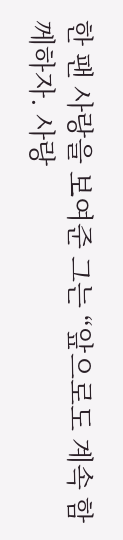한 팬 사랑을 보여준 그는 “앞으로도 계속 함께하자. 사랑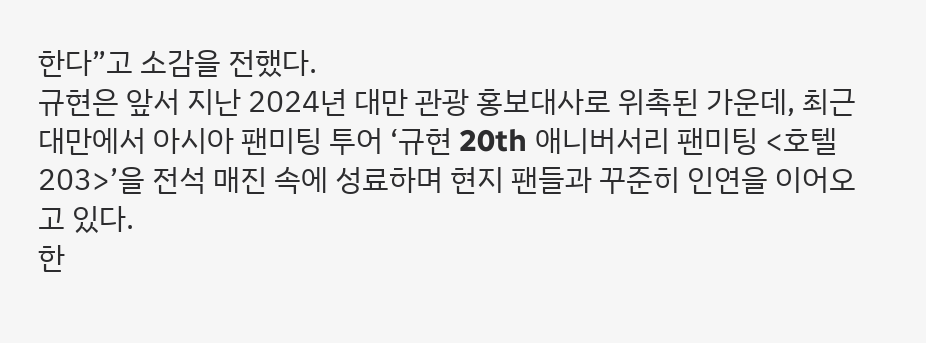한다”고 소감을 전했다.
규현은 앞서 지난 2024년 대만 관광 홍보대사로 위촉된 가운데, 최근 대만에서 아시아 팬미팅 투어 ‘규현 20th 애니버서리 팬미팅 <호텔 203>’을 전석 매진 속에 성료하며 현지 팬들과 꾸준히 인연을 이어오고 있다.
한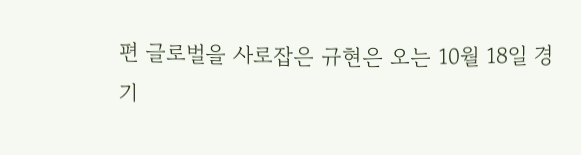편 글로벌을 사로잡은 규현은 오는 10월 18일 경기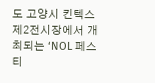도 고양시 킨텍스 제2전시장에서 개최되는 ‘NOL 페스티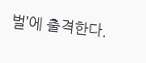벌’에 출격한다.